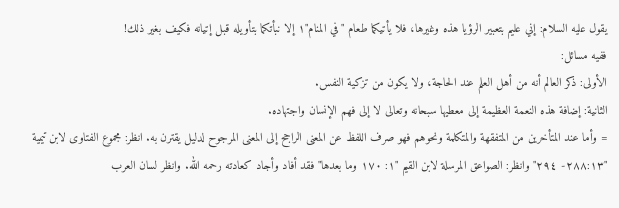يقول عليه السلام: إني عليم بتعبير الرؤيا هذه وغيرها، فلا يأتيكما طعام "في المنام"١ إلا نبأتكما بتأويله قبل إتيانه فكيف بغير ذلك!
ففيه مسائل:
الأولى: ذكر العالم أنه من أهل العلم عند الحاجة، ولا يكون من تزكية النفس.
الثانية: إضافة هذه النعمة العظيمة إلى معطيها سبحانه وتعالى لا إلى فهم الإنسان واجتهاده.
= وأما عند المتأخرين من المتفقهة والمتكلمة ونحوهم فهو صرف اللفظ عن المعنى الراجح إلى المعنى المرجوح لدليل يقترن به. انظر: مجموع الفتاوى لابن تيمية "٢٨٨:١٣- ٢٩٤" وانظر: الصواعق المرسلة لابن القيم "١: ١٧٠ وما بعدها" فقد أفاد وأجاد كعادته رحمه الله. وانظر لسان العرب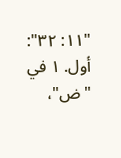"١١: ٣٢": أول. ١ في "ض"،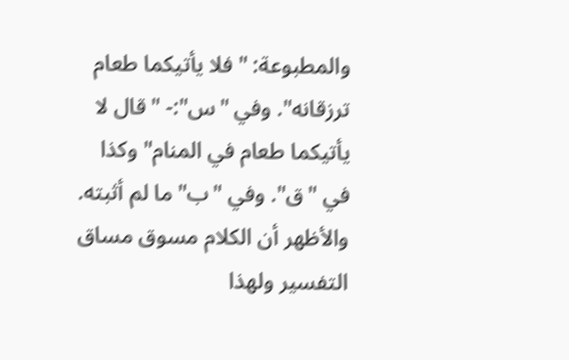والمطبوعة: "فلا يأتيكما طعام ترزقانه". وفي "س":- "قال لا يأتيكما طعام في المنام" وكذا في "ق". وفي "ب" ما لم أثبته. والأظهر أن الكلام مسوق مساق التفسير ولهذا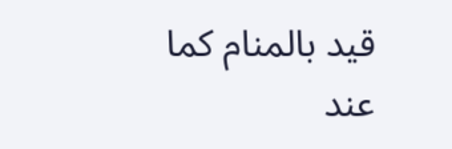قيد بالمنام كما عند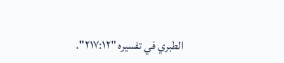الطبري في تفسيره "٢١٧:١٢".